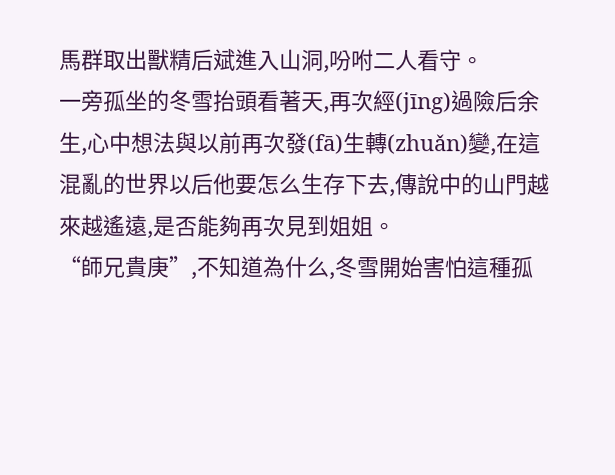馬群取出獸精后斌進入山洞,吩咐二人看守。
一旁孤坐的冬雪抬頭看著天,再次經(jīng)過險后余生,心中想法與以前再次發(fā)生轉(zhuǎn)變,在這混亂的世界以后他要怎么生存下去,傳說中的山門越來越遙遠,是否能夠再次見到姐姐。
“師兄貴庚”,不知道為什么,冬雪開始害怕這種孤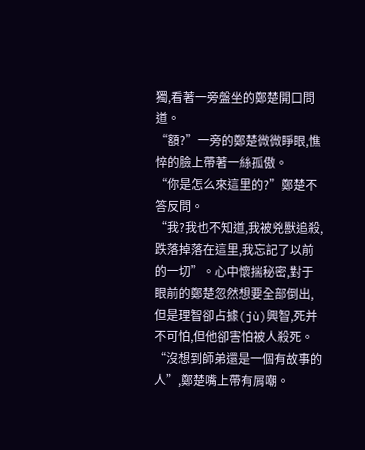獨,看著一旁盤坐的鄭楚開口問道。
“額?”一旁的鄭楚微微睜眼,憔悴的臉上帶著一絲孤傲。
“你是怎么來這里的?”鄭楚不答反問。
“我?我也不知道,我被兇獸追殺,跌落掉落在這里,我忘記了以前的一切”。心中懷揣秘密,對于眼前的鄭楚忽然想要全部倒出,但是理智卻占據(jù)興智,死并不可怕,但他卻害怕被人殺死。
“沒想到師弟還是一個有故事的人”,鄭楚嘴上帶有屑嘲。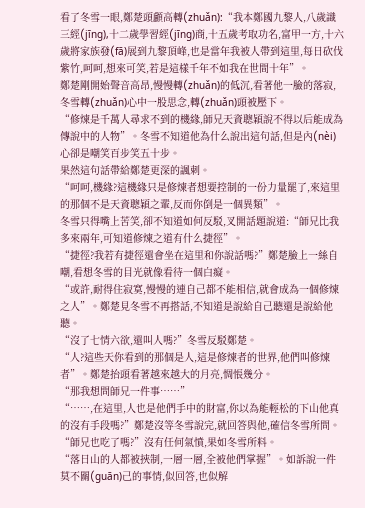看了冬雪一眼,鄭楚頭顱高轉(zhuǎn):“我本鄭國九黎人,八歲識三經(jīng),十二歲學習經(jīng)商,十五歲考取功名,富甲一方,十六歲將家族發(fā)展到九黎頂峰,也是當年我被人帶到這里,每日砍伐紫竹,呵呵,想來可笑,若是這樣千年不如我在世間十年”。
鄭楚剛開始聲音高昂,慢慢轉(zhuǎn)的低沉,看著他一臉的落寂,冬雪轉(zhuǎn)心中一股思念,轉(zhuǎn)頭被壓下。
“修煉是千萬人尋求不到的機緣,師兄天資聰穎說不得以后能成為傳說中的人物”。冬雪不知道他為什么說出這句話,但是內(nèi)心卻是嘲笑百步笑五十步。
果然這句話帶給鄭楚更深的諷刺。
“呵呵,機緣?這機緣只是修煉者想要控制的一份力量罷了,來這里的那個不是天資聰穎之輩,反而你倒是一個異類”。
冬雪只得嘴上苦笑,卻不知道如何反駁,叉開話題說道:“師兄比我多來兩年,可知道修煉之道有什么捷徑”。
“捷徑?我若有捷徑還會坐在這里和你說話嗎?”鄭楚臉上一絲自嘲,看想冬雪的目光就像看待一個白癡。
“或許,耐得住寂寞,慢慢的連自己都不能相信,就會成為一個修煉之人”。鄭楚見冬雪不再搭話,不知道是說給自己聽還是說給他聽。
“沒了七情六欲,還叫人嗎?”冬雪反駁鄭楚。
“人?這些天你看到的那個是人,這是修煉者的世界,他們叫修煉者”。鄭楚抬頭看著越來越大的月亮,惆悵幾分。
“那我想問師兄一件事……”
“……,在這里,人也是他們手中的財富,你以為能輕松的下山他真的沒有手段嗎?”鄭楚沒等冬雪說完,就回答與他,確信冬雪所問。
“師兄也吃了嗎?”沒有任何氣憤,果如冬雪所料。
“落日山的人都被挾制,一層一層,全被他們掌握”。如訴說一件莫不關(guān)己的事情,似回答,也似解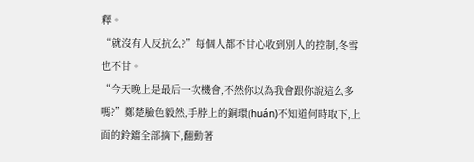釋。
“就沒有人反抗么?”每個人都不甘心收到別人的控制,冬雪也不甘。
“今天晚上是最后一次機會,不然你以為我會跟你說這么多嗎?”鄭楚臉色毅然,手脖上的銅環(huán)不知道何時取下,上面的鈴鐺全部摘下,翻動著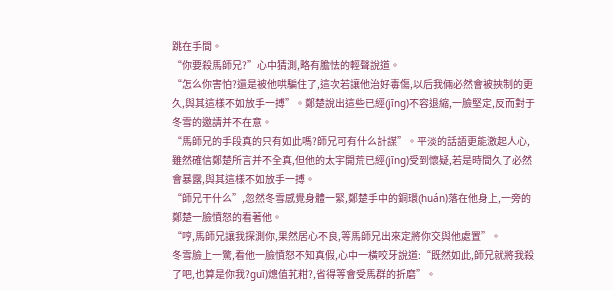跳在手間。
“你要殺馬師兄?”心中猜測,略有膽怯的輕聲說道。
“怎么你害怕?還是被他哄騙住了,這次若讓他治好毒傷,以后我倆必然會被挾制的更久,與其這樣不如放手一搏”。鄭楚說出這些已經(jīng)不容退縮,一臉堅定,反而對于冬雪的邀請并不在意。
“馬師兄的手段真的只有如此嗎?師兄可有什么計謀”。平淡的話語更能激起人心,雖然確信鄭楚所言并不全真,但他的太宇開荒已經(jīng)受到懷疑,若是時間久了必然會暴露,與其這樣不如放手一搏。
“師兄干什么”,忽然冬雪感覺身體一緊,鄭楚手中的銅環(huán)落在他身上,一旁的鄭楚一臉憤怒的看著他。
“哼,馬師兄讓我探測你,果然居心不良,等馬師兄出來定將你交與他處置”。
冬雪臉上一驚,看他一臉憤怒不知真假,心中一橫咬牙說道:“既然如此,師兄就將我殺了吧,也算是你我?guī)熜值芤粓?,省得等會受馬群的折磨”。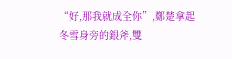“好,那我就成全你”,鄭楚拿起冬雪身旁的銀斧,雙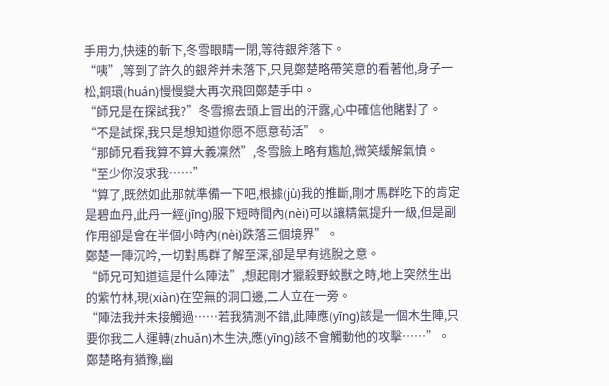手用力,快速的斬下,冬雪眼睛一閉,等待銀斧落下。
“咦”,等到了許久的銀斧并未落下,只見鄭楚略帶笑意的看著他,身子一松,銅環(huán)慢慢變大再次飛回鄭楚手中。
“師兄是在探試我?”冬雪擦去頭上冒出的汗露,心中確信他賭對了。
“不是試探,我只是想知道你愿不愿意茍活”。
“那師兄看我算不算大義凜然”,冬雪臉上略有尷尬,微笑緩解氣憤。
“至少你沒求我……”
“算了,既然如此那就準備一下吧,根據(jù)我的推斷,剛才馬群吃下的肯定是碧血丹,此丹一經(jīng)服下短時間內(nèi)可以讓精氣提升一級,但是副作用卻是會在半個小時內(nèi)跌落三個境界”。
鄭楚一陣沉吟,一切對馬群了解至深,卻是早有逃脫之意。
“師兄可知道這是什么陣法”,想起剛才獵殺野蛟獸之時,地上突然生出的紫竹林,現(xiàn)在空無的洞口邊,二人立在一旁。
“陣法我并未接觸過……若我猜測不錯,此陣應(yīng)該是一個木生陣,只要你我二人運轉(zhuǎn)木生決,應(yīng)該不會觸動他的攻擊……”。鄭楚略有猶豫,幽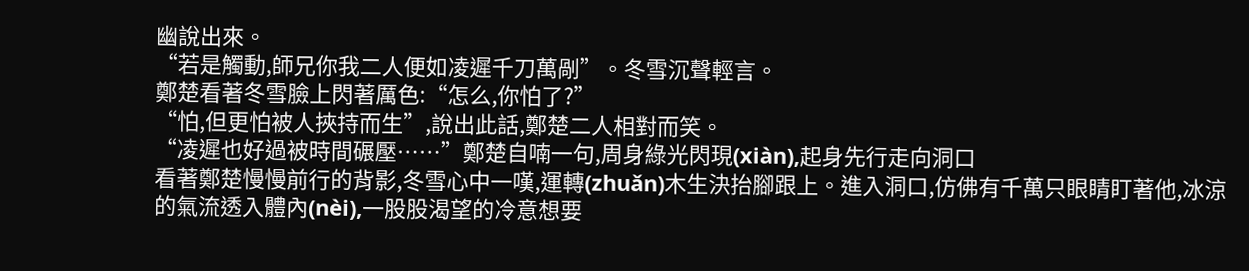幽說出來。
“若是觸動,師兄你我二人便如凌遲千刀萬剮”。冬雪沉聲輕言。
鄭楚看著冬雪臉上閃著厲色:“怎么,你怕了?”
“怕,但更怕被人挾持而生”,說出此話,鄭楚二人相對而笑。
“凌遲也好過被時間碾壓……”鄭楚自喃一句,周身綠光閃現(xiàn),起身先行走向洞口
看著鄭楚慢慢前行的背影,冬雪心中一嘆,運轉(zhuǎn)木生決抬腳跟上。進入洞口,仿佛有千萬只眼睛盯著他,冰涼的氣流透入體內(nèi),一股股渴望的冷意想要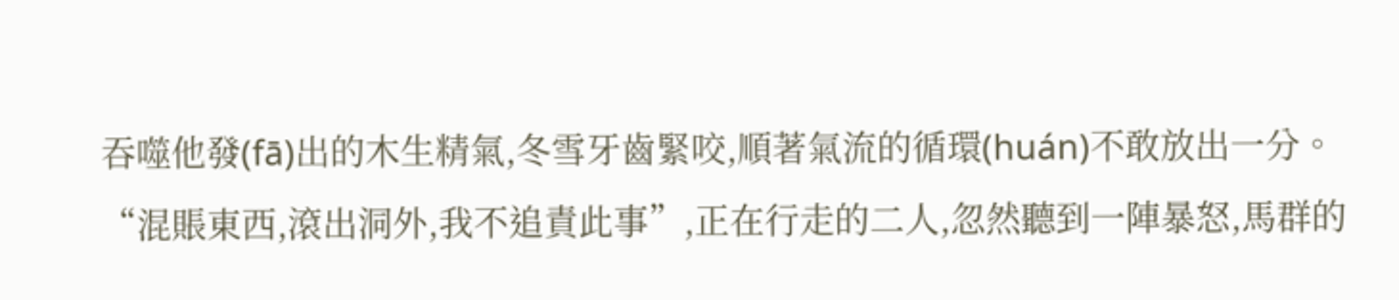吞噬他發(fā)出的木生精氣,冬雪牙齒緊咬,順著氣流的循環(huán)不敢放出一分。
“混賬東西,滾出洞外,我不追責此事”,正在行走的二人,忽然聽到一陣暴怒,馬群的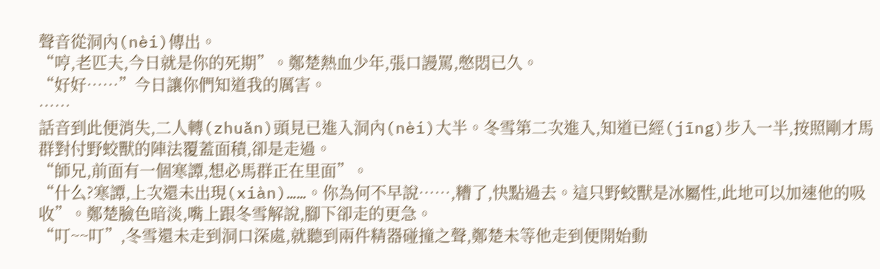聲音從洞內(nèi)傳出。
“哼,老匹夫,今日就是你的死期”。鄭楚熱血少年,張口謾罵,憋悶已久。
“好好……”今日讓你們知道我的厲害。
……
話音到此便消失,二人轉(zhuǎn)頭見已進入洞內(nèi)大半。冬雪第二次進入,知道已經(jīng)步入一半,按照剛才馬群對付野蛟獸的陣法覆蓋面積,卻是走過。
“師兄,前面有一個寒譚,想必馬群正在里面”。
“什么?寒譚,上次還未出現(xiàn)……。你為何不早說……,糟了,快點過去。這只野蛟獸是冰屬性,此地可以加速他的吸收”。鄭楚臉色暗淡,嘴上跟冬雪解說,腳下卻走的更急。
“叮~~叮”,冬雪還未走到洞口深處,就聽到兩件精器碰撞之聲,鄭楚未等他走到便開始動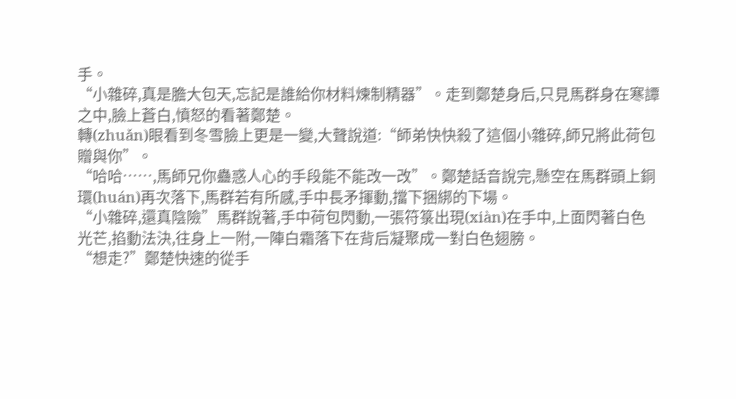手。
“小雜碎,真是膽大包天,忘記是誰給你材料煉制精器”。走到鄭楚身后,只見馬群身在寒譚之中,臉上蒼白,憤怒的看著鄭楚。
轉(zhuǎn)眼看到冬雪臉上更是一變,大聲說道:“師弟快快殺了這個小雜碎,師兄將此荷包贈與你”。
“哈哈……,馬師兄你蠱惑人心的手段能不能改一改”。鄭楚話音說完,懸空在馬群頭上銅環(huán)再次落下,馬群若有所感,手中長矛揮動,擋下捆綁的下場。
“小雜碎,還真陰險”馬群說著,手中荷包閃動,一張符箓出現(xiàn)在手中,上面閃著白色光芒,掐動法決,往身上一附,一陣白霜落下在背后凝聚成一對白色翅膀。
“想走?”鄭楚快速的從手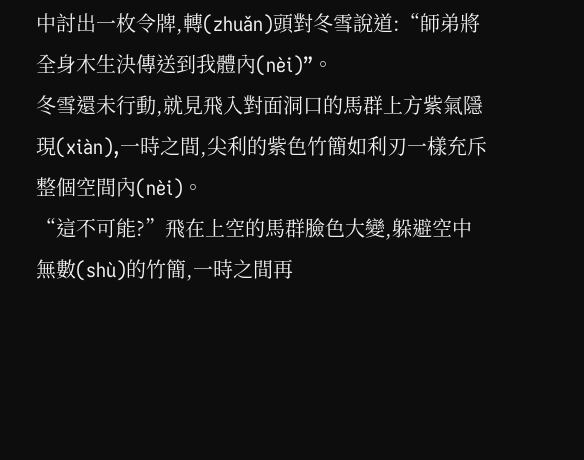中討出一枚令牌,轉(zhuǎn)頭對冬雪說道:“師弟將全身木生決傳送到我體內(nèi)”。
冬雪還未行動,就見飛入對面洞口的馬群上方紫氣隱現(xiàn),一時之間,尖利的紫色竹簡如利刃一樣充斥整個空間內(nèi)。
“這不可能?”飛在上空的馬群臉色大變,躲避空中無數(shù)的竹簡,一時之間再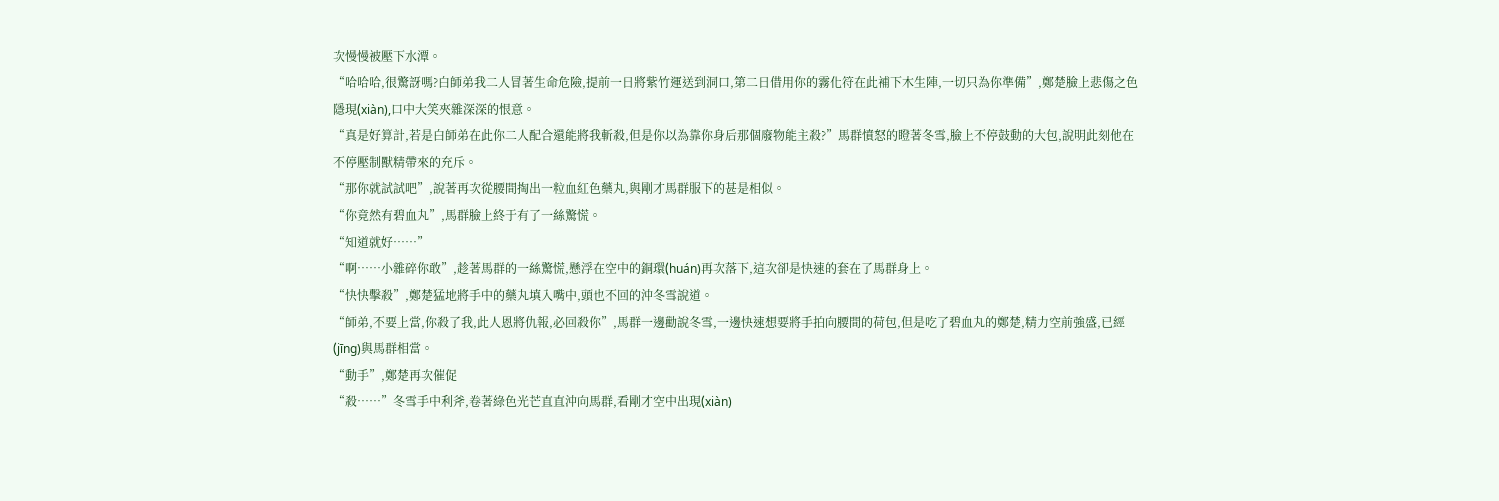次慢慢被壓下水潭。
“哈哈哈,很驚訝嗎?白師弟我二人冒著生命危險,提前一日將紫竹運送到洞口,第二日借用你的霧化符在此補下木生陣,一切只為你準備”,鄭楚臉上悲傷之色隱現(xiàn),口中大笑夾雜深深的恨意。
“真是好算計,若是白師弟在此你二人配合還能將我斬殺,但是你以為靠你身后那個廢物能主殺?”馬群憤怒的瞪著冬雪,臉上不停鼓動的大包,說明此刻他在不停壓制獸精帶來的充斥。
“那你就試試吧”,說著再次從腰間掏出一粒血紅色藥丸,與剛才馬群服下的甚是相似。
“你竟然有碧血丸”,馬群臉上終于有了一絲驚慌。
“知道就好……”
“啊……小雜碎你敢”,趁著馬群的一絲驚慌,懸浮在空中的銅環(huán)再次落下,這次卻是快速的套在了馬群身上。
“快快擊殺”,鄭楚猛地將手中的藥丸填入嘴中,頭也不回的沖冬雪說道。
“師弟,不要上當,你殺了我,此人恩將仇報,必回殺你”,馬群一邊勸說冬雪,一邊快速想要將手拍向腰間的荷包,但是吃了碧血丸的鄭楚,精力空前強盛,已經(jīng)與馬群相當。
“動手”,鄭楚再次催促
“殺……”冬雪手中利斧,卷著綠色光芒直直沖向馬群,看剛才空中出現(xiàn)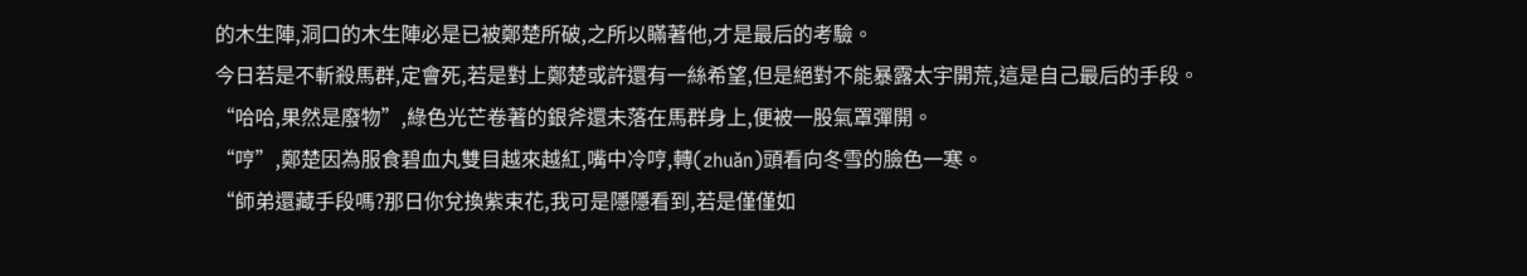的木生陣,洞口的木生陣必是已被鄭楚所破,之所以瞞著他,才是最后的考驗。
今日若是不斬殺馬群,定會死,若是對上鄭楚或許還有一絲希望,但是絕對不能暴露太宇開荒,這是自己最后的手段。
“哈哈,果然是廢物”,綠色光芒卷著的銀斧還未落在馬群身上,便被一股氣罩彈開。
“哼”,鄭楚因為服食碧血丸雙目越來越紅,嘴中冷哼,轉(zhuǎn)頭看向冬雪的臉色一寒。
“師弟還藏手段嗎?那日你兌換紫束花,我可是隱隱看到,若是僅僅如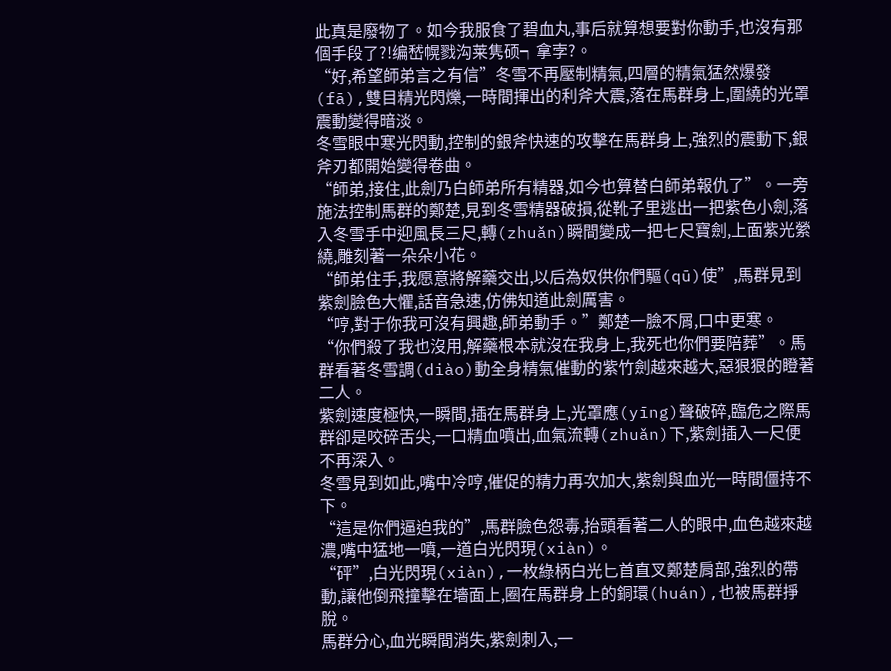此真是廢物了。如今我服食了碧血丸,事后就算想要對你動手,也沒有那個手段了?!编嵆幌戮沟莱隽硕┑拿孛?。
“好,希望師弟言之有信”冬雪不再壓制精氣,四層的精氣猛然爆發(fā),雙目精光閃爍,一時間揮出的利斧大震,落在馬群身上,圍繞的光罩震動變得暗淡。
冬雪眼中寒光閃動,控制的銀斧快速的攻擊在馬群身上,強烈的震動下,銀斧刃都開始變得卷曲。
“師弟,接住,此劍乃白師弟所有精器,如今也算替白師弟報仇了”。一旁施法控制馬群的鄭楚,見到冬雪精器破損,從靴子里逃出一把紫色小劍,落入冬雪手中迎風長三尺,轉(zhuǎn)瞬間變成一把七尺寶劍,上面紫光縈繞,雕刻著一朵朵小花。
“師弟住手,我愿意將解藥交出,以后為奴供你們驅(qū)使”,馬群見到紫劍臉色大懼,話音急速,仿佛知道此劍厲害。
“哼,對于你我可沒有興趣,師弟動手。”鄭楚一臉不屑,口中更寒。
“你們殺了我也沒用,解藥根本就沒在我身上,我死也你們要陪葬”。馬群看著冬雪調(diào)動全身精氣催動的紫竹劍越來越大,惡狠狠的瞪著二人。
紫劍速度極快,一瞬間,插在馬群身上,光罩應(yīng)聲破碎,臨危之際馬群卻是咬碎舌尖,一口精血噴出,血氣流轉(zhuǎn)下,紫劍插入一尺便不再深入。
冬雪見到如此,嘴中冷哼,催促的精力再次加大,紫劍與血光一時間僵持不下。
“這是你們逼迫我的”,馬群臉色怨毒,抬頭看著二人的眼中,血色越來越濃,嘴中猛地一噴,一道白光閃現(xiàn)。
“砰”,白光閃現(xiàn),一枚綠柄白光匕首直叉鄭楚肩部,強烈的帶動,讓他倒飛撞擊在墻面上,圈在馬群身上的銅環(huán),也被馬群掙脫。
馬群分心,血光瞬間消失,紫劍刺入,一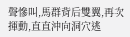聲慘叫,馬群背后雙翼,再次揮動,直直沖向洞穴逃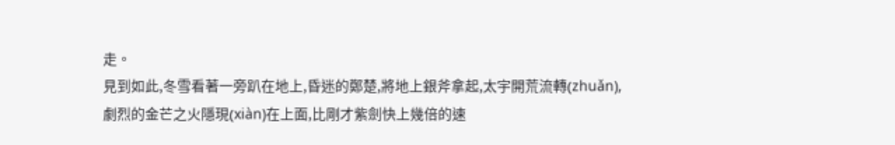走。
見到如此,冬雪看著一旁趴在地上,昏迷的鄭楚,將地上銀斧拿起,太宇開荒流轉(zhuǎn),劇烈的金芒之火隱現(xiàn)在上面,比剛才紫劍快上幾倍的速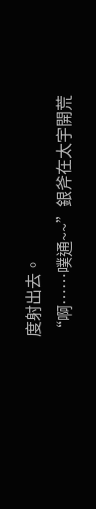度射出去。
“啊……噗通~~”銀斧在太宇開荒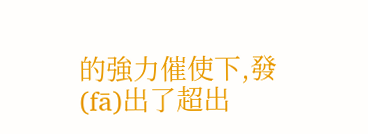的強力催使下,發(fā)出了超出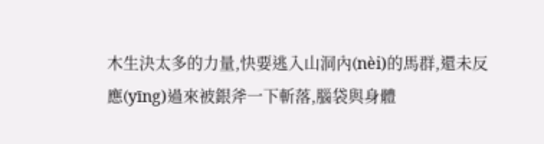木生決太多的力量,快要逃入山洞內(nèi)的馬群,還未反應(yīng)過來被銀斧一下斬落,腦袋與身體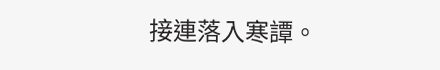接連落入寒譚。